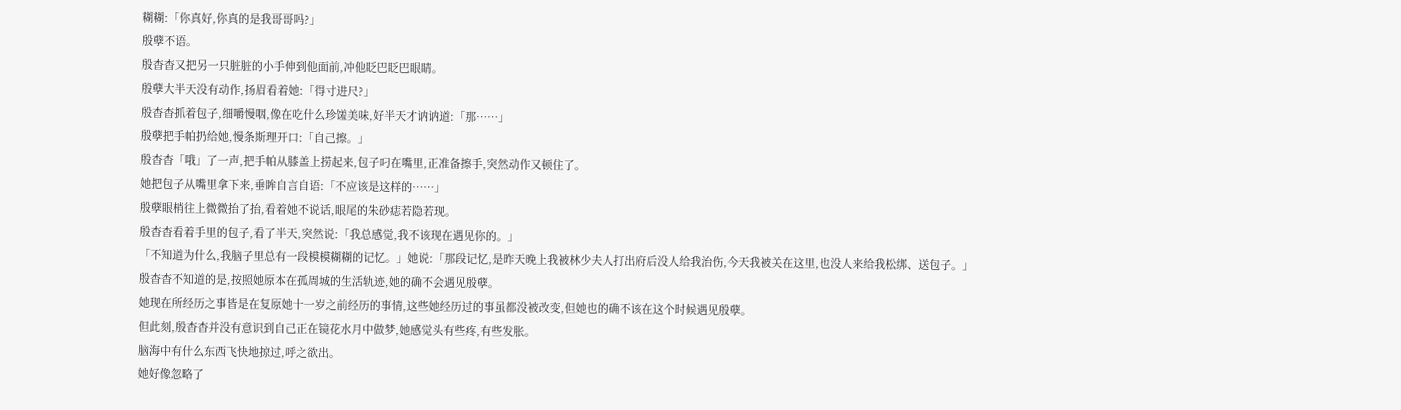糊糊:「你真好,你真的是我哥哥吗?」
殷孽不语。
殷杳杳又把另一只脏脏的小手伸到他面前,冲他眨巴眨巴眼睛。
殷孽大半天没有动作,扬眉看着她:「得寸进尺?」
殷杳杳抓着包子,细嚼慢咽,像在吃什么珍馐美味,好半天才讷讷道:「那……」
殷孽把手帕扔给她,慢条斯理开口:「自己擦。」
殷杳杳「哦」了一声,把手帕从膝盖上捞起来,包子叼在嘴里,正准备擦手,突然动作又顿住了。
她把包子从嘴里拿下来,垂眸自言自语:「不应该是这样的……」
殷孽眼梢往上微微抬了抬,看着她不说话,眼尾的朱砂痣若隐若现。
殷杳杳看着手里的包子,看了半天,突然说:「我总感觉,我不该现在遇见你的。」
「不知道为什么,我脑子里总有一段模模糊糊的记忆。」她说:「那段记忆,是昨天晚上我被林少夫人打出府后没人给我治伤,今天我被关在这里,也没人来给我松绑、送包子。」
殷杳杳不知道的是,按照她原本在孤周城的生活轨迹,她的确不会遇见殷孽。
她现在所经历之事皆是在复原她十一岁之前经历的事情,这些她经历过的事虽都没被改变,但她也的确不该在这个时候遇见殷孽。
但此刻,殷杳杳并没有意识到自己正在镜花水月中做梦,她感觉头有些疼,有些发胀。
脑海中有什么东西飞快地掠过,呼之欲出。
她好像忽略了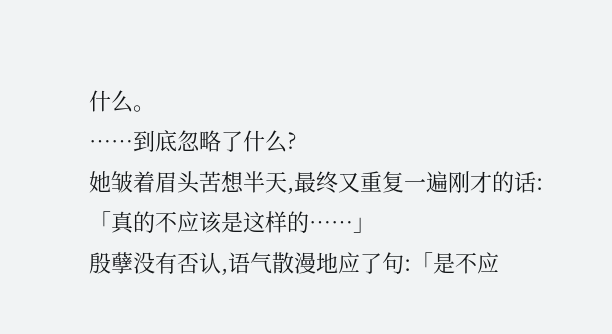什么。
……到底忽略了什么?
她皱着眉头苦想半天,最终又重复一遍刚才的话:「真的不应该是这样的……」
殷孽没有否认,语气散漫地应了句:「是不应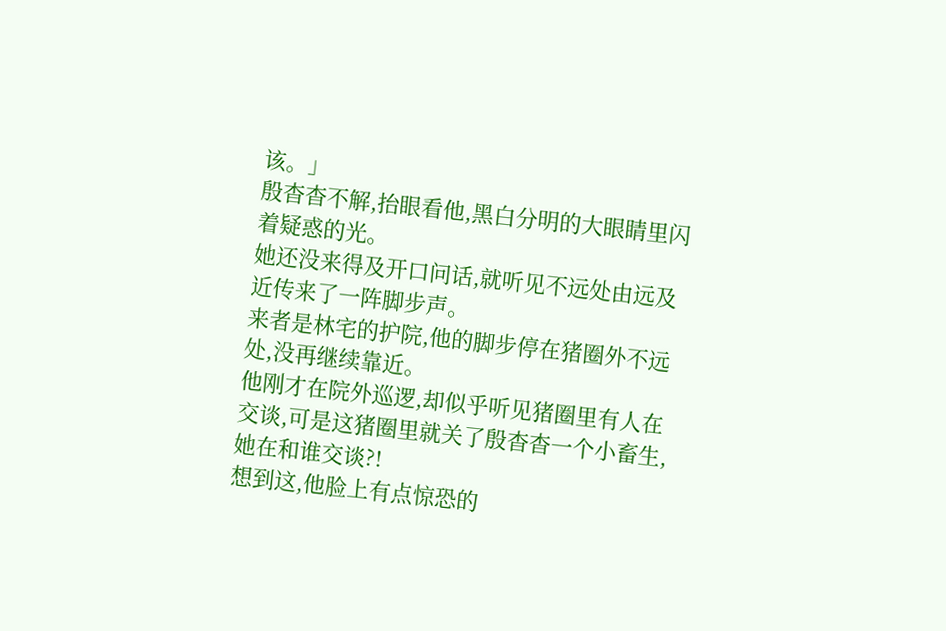该。」
殷杳杳不解,抬眼看他,黑白分明的大眼睛里闪着疑惑的光。
她还没来得及开口问话,就听见不远处由远及近传来了一阵脚步声。
来者是林宅的护院,他的脚步停在猪圈外不远处,没再继续靠近。
他刚才在院外巡逻,却似乎听见猪圈里有人在交谈,可是这猪圈里就关了殷杳杳一个小畜生,她在和谁交谈?!
想到这,他脸上有点惊恐的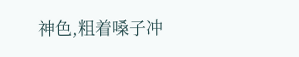神色,粗着嗓子冲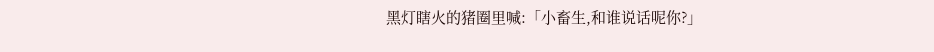黑灯瞎火的猪圈里喊:「小畜生,和谁说话呢你?」